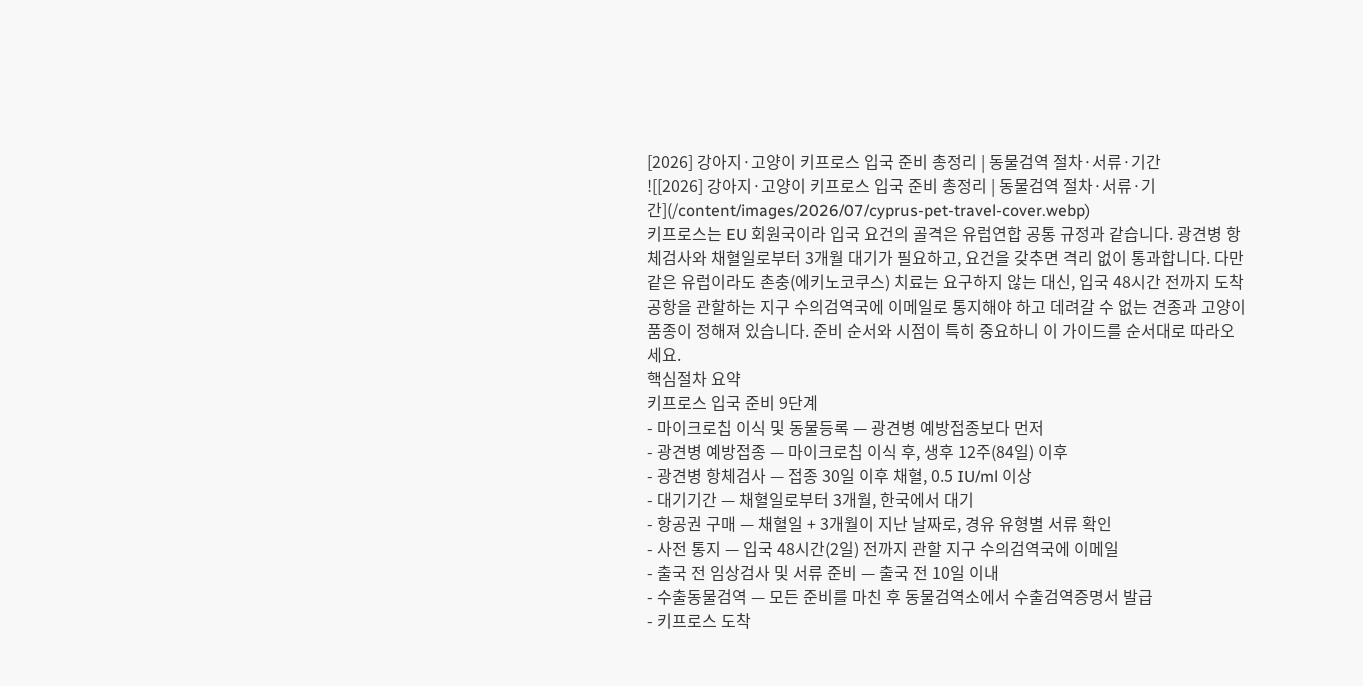[2026] 강아지·고양이 키프로스 입국 준비 총정리 | 동물검역 절차·서류·기간
![[2026] 강아지·고양이 키프로스 입국 준비 총정리 | 동물검역 절차·서류·기간](/content/images/2026/07/cyprus-pet-travel-cover.webp)
키프로스는 EU 회원국이라 입국 요건의 골격은 유럽연합 공통 규정과 같습니다. 광견병 항체검사와 채혈일로부터 3개월 대기가 필요하고, 요건을 갖추면 격리 없이 통과합니다. 다만 같은 유럽이라도 촌충(에키노코쿠스) 치료는 요구하지 않는 대신, 입국 48시간 전까지 도착 공항을 관할하는 지구 수의검역국에 이메일로 통지해야 하고 데려갈 수 없는 견종과 고양이 품종이 정해져 있습니다. 준비 순서와 시점이 특히 중요하니 이 가이드를 순서대로 따라오세요.
핵심절차 요약
키프로스 입국 준비 9단계
- 마이크로칩 이식 및 동물등록 — 광견병 예방접종보다 먼저
- 광견병 예방접종 — 마이크로칩 이식 후, 생후 12주(84일) 이후
- 광견병 항체검사 — 접종 30일 이후 채혈, 0.5 IU/ml 이상
- 대기기간 — 채혈일로부터 3개월, 한국에서 대기
- 항공권 구매 — 채혈일 + 3개월이 지난 날짜로, 경유 유형별 서류 확인
- 사전 통지 — 입국 48시간(2일) 전까지 관할 지구 수의검역국에 이메일
- 출국 전 임상검사 및 서류 준비 — 출국 전 10일 이내
- 수출동물검역 — 모든 준비를 마친 후 동물검역소에서 수출검역증명서 발급
- 키프로스 도착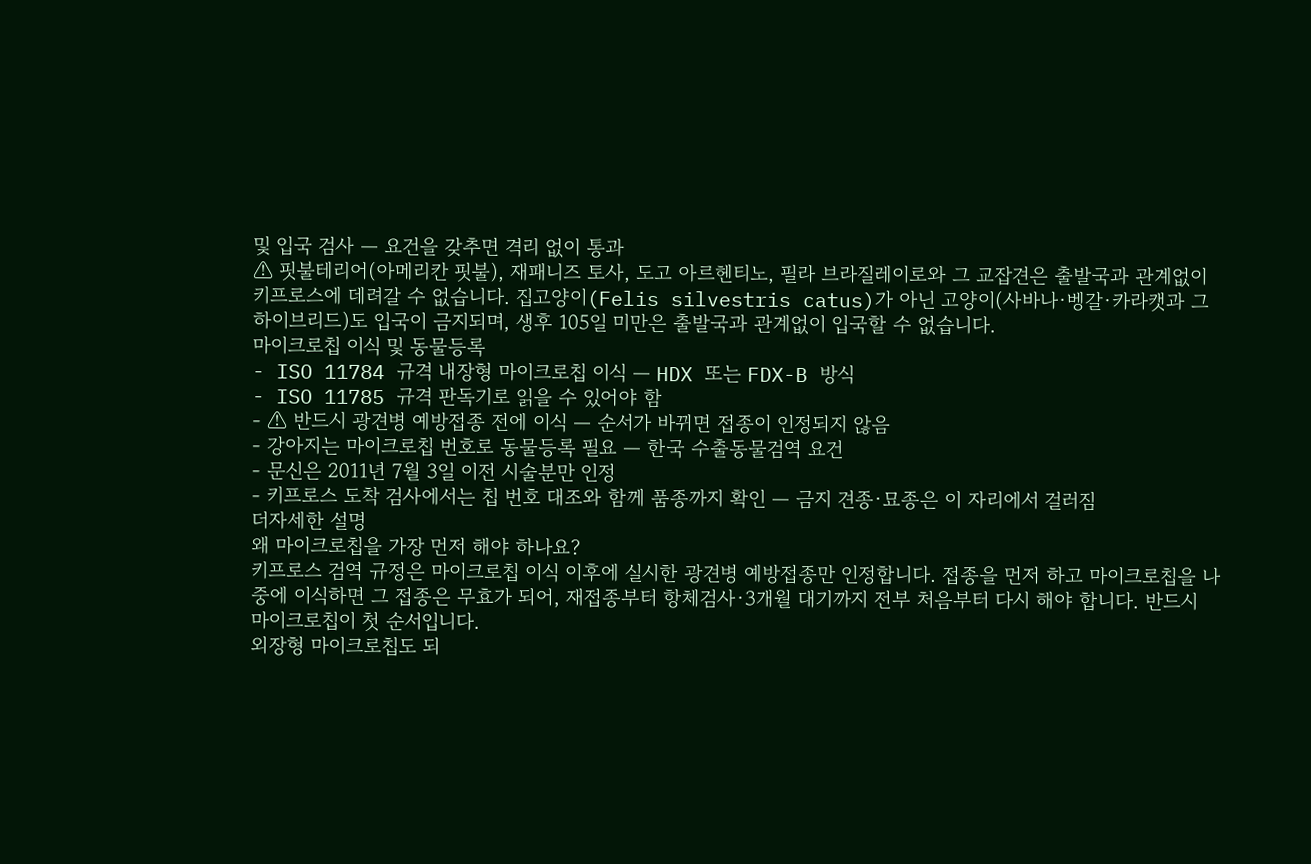및 입국 검사 — 요건을 갖추면 격리 없이 통과
⚠ 핏불테리어(아메리칸 핏불), 재패니즈 토사, 도고 아르헨티노, 필라 브라질레이로와 그 교잡견은 출발국과 관계없이 키프로스에 데려갈 수 없습니다. 집고양이(Felis silvestris catus)가 아닌 고양이(사바나·벵갈·카라캣과 그 하이브리드)도 입국이 금지되며, 생후 105일 미만은 출발국과 관계없이 입국할 수 없습니다.
마이크로칩 이식 및 동물등록
- ISO 11784 규격 내장형 마이크로칩 이식 — HDX 또는 FDX-B 방식
- ISO 11785 규격 판독기로 읽을 수 있어야 함
- ⚠ 반드시 광견병 예방접종 전에 이식 — 순서가 바뀌면 접종이 인정되지 않음
- 강아지는 마이크로칩 번호로 동물등록 필요 — 한국 수출동물검역 요건
- 문신은 2011년 7월 3일 이전 시술분만 인정
- 키프로스 도착 검사에서는 칩 번호 대조와 함께 품종까지 확인 — 금지 견종·묘종은 이 자리에서 걸러짐
더자세한 설명
왜 마이크로칩을 가장 먼저 해야 하나요?
키프로스 검역 규정은 마이크로칩 이식 이후에 실시한 광견병 예방접종만 인정합니다. 접종을 먼저 하고 마이크로칩을 나중에 이식하면 그 접종은 무효가 되어, 재접종부터 항체검사·3개월 대기까지 전부 처음부터 다시 해야 합니다. 반드시 마이크로칩이 첫 순서입니다.
외장형 마이크로칩도 되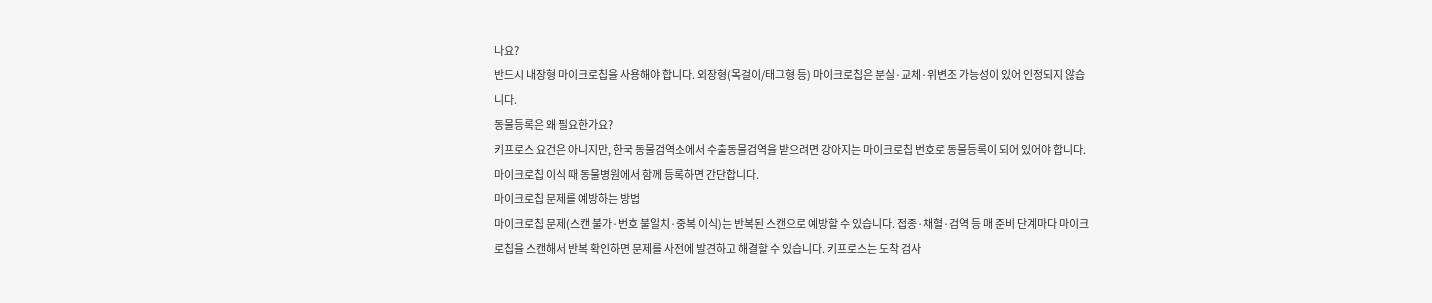나요?
반드시 내장형 마이크로칩을 사용해야 합니다. 외장형(목걸이/태그형 등) 마이크로칩은 분실·교체·위변조 가능성이 있어 인정되지 않습니다.
동물등록은 왜 필요한가요?
키프로스 요건은 아니지만, 한국 동물검역소에서 수출동물검역을 받으려면 강아지는 마이크로칩 번호로 동물등록이 되어 있어야 합니다. 마이크로칩 이식 때 동물병원에서 함께 등록하면 간단합니다.
마이크로칩 문제를 예방하는 방법
마이크로칩 문제(스캔 불가·번호 불일치·중복 이식)는 반복된 스캔으로 예방할 수 있습니다. 접종·채혈·검역 등 매 준비 단계마다 마이크로칩을 스캔해서 반복 확인하면 문제를 사전에 발견하고 해결할 수 있습니다. 키프로스는 도착 검사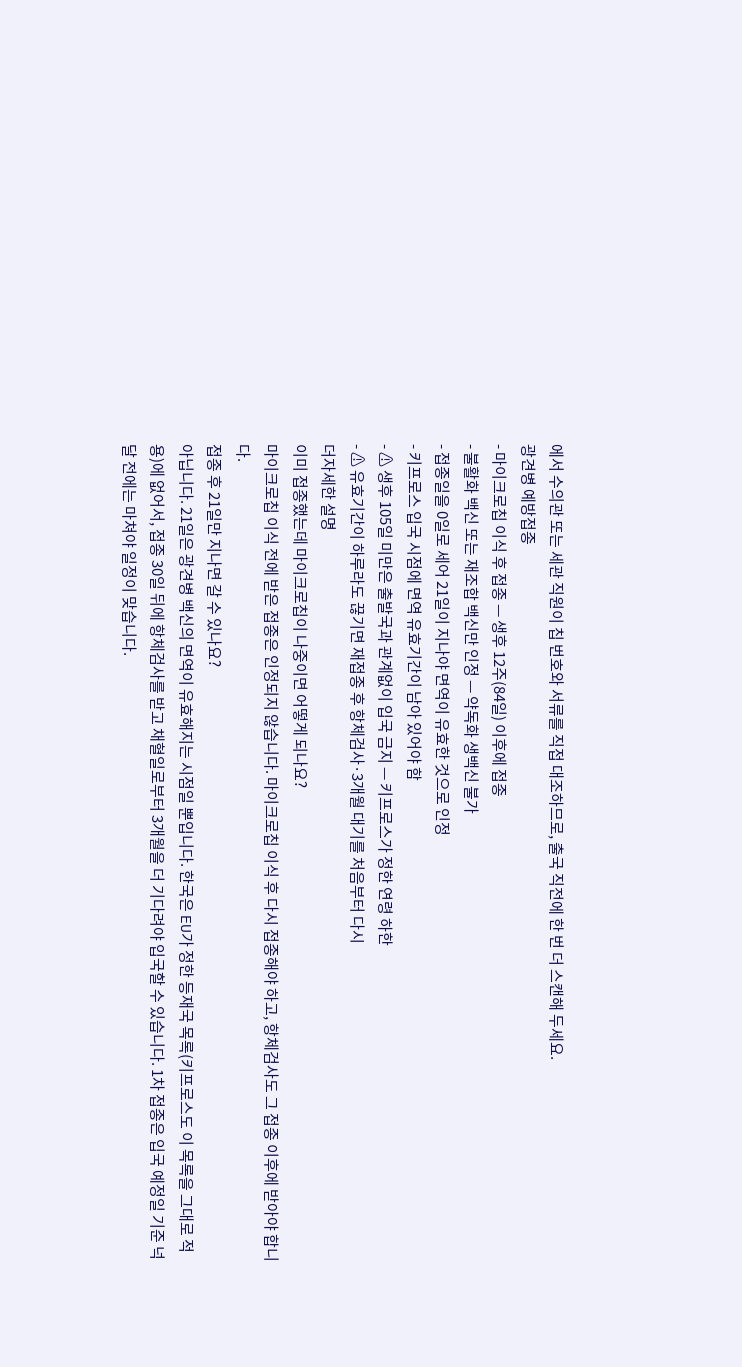에서 수의관 또는 세관 직원이 칩 번호와 서류를 직접 대조하므로, 출국 직전에 한 번 더 스캔해 두세요.
광견병 예방접종
- 마이크로칩 이식 후 접종 — 생후 12주(84일) 이후에 접종
- 불활화 백신 또는 재조합 백신만 인정 — 약독화 생백신 불가
- 접종일을 0일로 세어 21일이 지나야 면역이 유효한 것으로 인정
- 키프로스 입국 시점에 면역 유효기간이 남아 있어야 함
- ⚠ 생후 105일 미만은 출발국과 관계없이 입국 금지 — 키프로스가 정한 연령 하한
- ⚠ 유효기간이 하루라도 끊기면 재접종 후 항체검사·3개월 대기를 처음부터 다시
더자세한 설명
이미 접종했는데 마이크로칩이 나중이면 어떻게 되나요?
마이크로칩 이식 전에 받은 접종은 인정되지 않습니다. 마이크로칩 이식 후 다시 접종해야 하고, 항체검사도 그 접종 이후에 받아야 합니다.
접종 후 21일만 지나면 갈 수 있나요?
아닙니다. 21일은 광견병 백신의 면역이 유효해지는 시점일 뿐입니다. 한국은 EU가 정한 등재국 목록(키프로스도 이 목록을 그대로 적용)에 없어서, 접종 30일 뒤에 항체검사를 받고 채혈일로부터 3개월을 더 기다려야 입국할 수 있습니다. 1차 접종은 입국 예정일 기준 넉 달 전에는 마쳐야 일정이 맞습니다.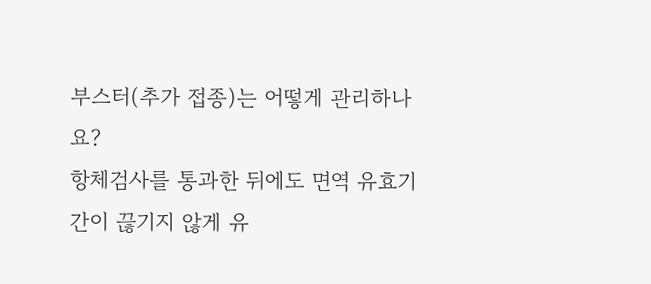부스터(추가 접종)는 어떻게 관리하나요?
항체검사를 통과한 뒤에도 면역 유효기간이 끊기지 않게 유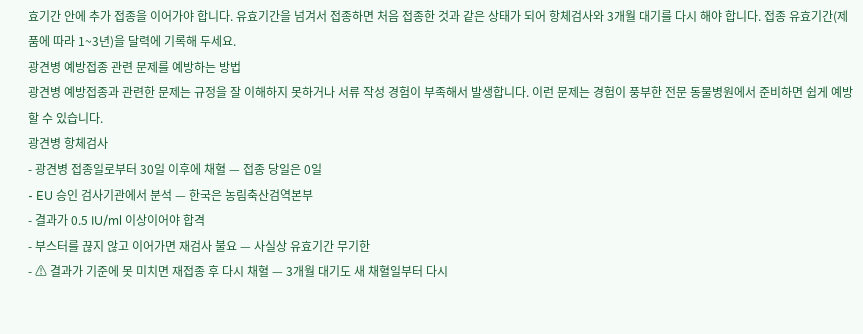효기간 안에 추가 접종을 이어가야 합니다. 유효기간을 넘겨서 접종하면 처음 접종한 것과 같은 상태가 되어 항체검사와 3개월 대기를 다시 해야 합니다. 접종 유효기간(제품에 따라 1~3년)을 달력에 기록해 두세요.
광견병 예방접종 관련 문제를 예방하는 방법
광견병 예방접종과 관련한 문제는 규정을 잘 이해하지 못하거나 서류 작성 경험이 부족해서 발생합니다. 이런 문제는 경험이 풍부한 전문 동물병원에서 준비하면 쉽게 예방할 수 있습니다.
광견병 항체검사
- 광견병 접종일로부터 30일 이후에 채혈 — 접종 당일은 0일
- EU 승인 검사기관에서 분석 — 한국은 농림축산검역본부
- 결과가 0.5 IU/ml 이상이어야 합격
- 부스터를 끊지 않고 이어가면 재검사 불요 — 사실상 유효기간 무기한
- ⚠ 결과가 기준에 못 미치면 재접종 후 다시 채혈 — 3개월 대기도 새 채혈일부터 다시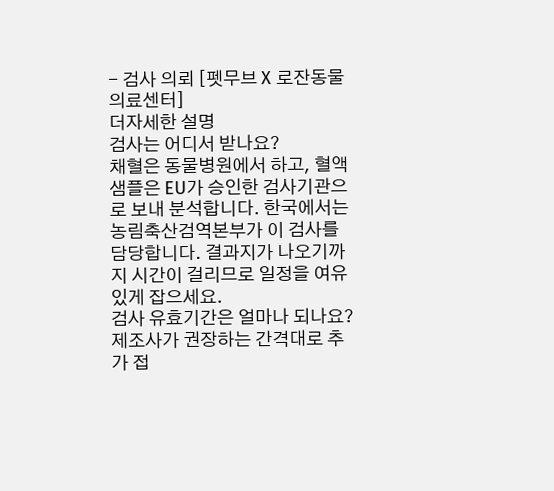- 검사 의뢰 [펫무브 X 로잔동물의료센터]
더자세한 설명
검사는 어디서 받나요?
채혈은 동물병원에서 하고, 혈액 샘플은 EU가 승인한 검사기관으로 보내 분석합니다. 한국에서는 농림축산검역본부가 이 검사를 담당합니다. 결과지가 나오기까지 시간이 걸리므로 일정을 여유 있게 잡으세요.
검사 유효기간은 얼마나 되나요?
제조사가 권장하는 간격대로 추가 접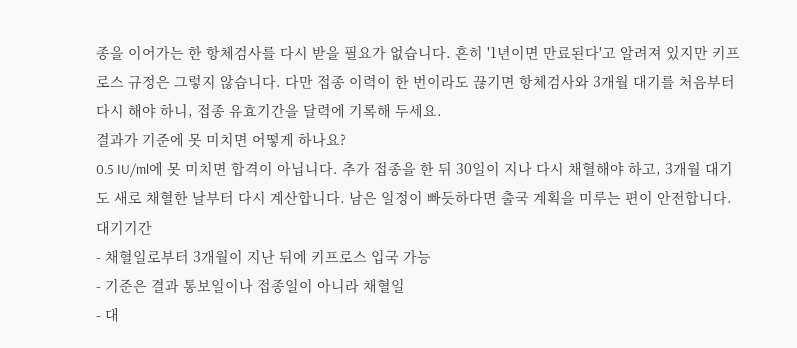종을 이어가는 한 항체검사를 다시 받을 필요가 없습니다. 흔히 '1년이면 만료된다'고 알려져 있지만 키프로스 규정은 그렇지 않습니다. 다만 접종 이력이 한 번이라도 끊기면 항체검사와 3개월 대기를 처음부터 다시 해야 하니, 접종 유효기간을 달력에 기록해 두세요.
결과가 기준에 못 미치면 어떻게 하나요?
0.5 IU/ml에 못 미치면 합격이 아닙니다. 추가 접종을 한 뒤 30일이 지나 다시 채혈해야 하고, 3개월 대기도 새로 채혈한 날부터 다시 계산합니다. 남은 일정이 빠듯하다면 출국 계획을 미루는 편이 안전합니다.
대기기간
- 채혈일로부터 3개월이 지난 뒤에 키프로스 입국 가능
- 기준은 결과 통보일이나 접종일이 아니라 채혈일
- 대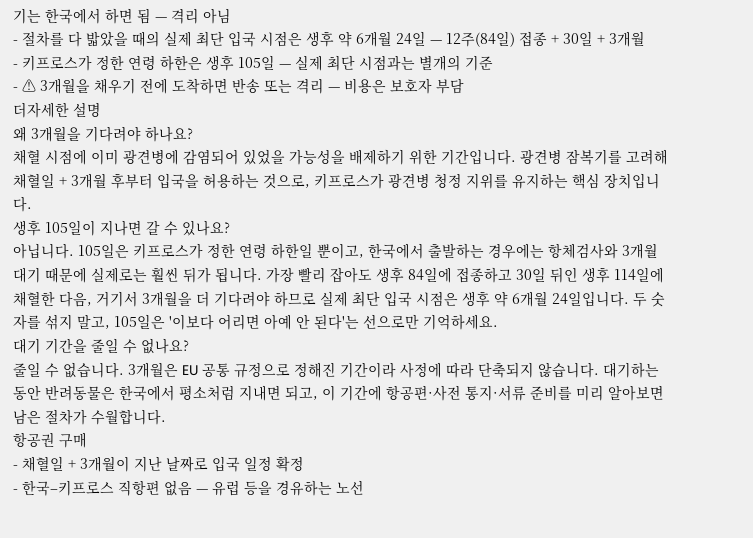기는 한국에서 하면 됨 — 격리 아님
- 절차를 다 밟았을 때의 실제 최단 입국 시점은 생후 약 6개월 24일 — 12주(84일) 접종 + 30일 + 3개월
- 키프로스가 정한 연령 하한은 생후 105일 — 실제 최단 시점과는 별개의 기준
- ⚠ 3개월을 채우기 전에 도착하면 반송 또는 격리 — 비용은 보호자 부담
더자세한 설명
왜 3개월을 기다려야 하나요?
채혈 시점에 이미 광견병에 감염되어 있었을 가능성을 배제하기 위한 기간입니다. 광견병 잠복기를 고려해 채혈일 + 3개월 후부터 입국을 허용하는 것으로, 키프로스가 광견병 청정 지위를 유지하는 핵심 장치입니다.
생후 105일이 지나면 갈 수 있나요?
아닙니다. 105일은 키프로스가 정한 연령 하한일 뿐이고, 한국에서 출발하는 경우에는 항체검사와 3개월 대기 때문에 실제로는 훨씬 뒤가 됩니다. 가장 빨리 잡아도 생후 84일에 접종하고 30일 뒤인 생후 114일에 채혈한 다음, 거기서 3개월을 더 기다려야 하므로 실제 최단 입국 시점은 생후 약 6개월 24일입니다. 두 숫자를 섞지 말고, 105일은 '이보다 어리면 아예 안 된다'는 선으로만 기억하세요.
대기 기간을 줄일 수 없나요?
줄일 수 없습니다. 3개월은 EU 공통 규정으로 정해진 기간이라 사정에 따라 단축되지 않습니다. 대기하는 동안 반려동물은 한국에서 평소처럼 지내면 되고, 이 기간에 항공편·사전 통지·서류 준비를 미리 알아보면 남은 절차가 수월합니다.
항공권 구매
- 채혈일 + 3개월이 지난 날짜로 입국 일정 확정
- 한국–키프로스 직항편 없음 — 유럽 등을 경유하는 노선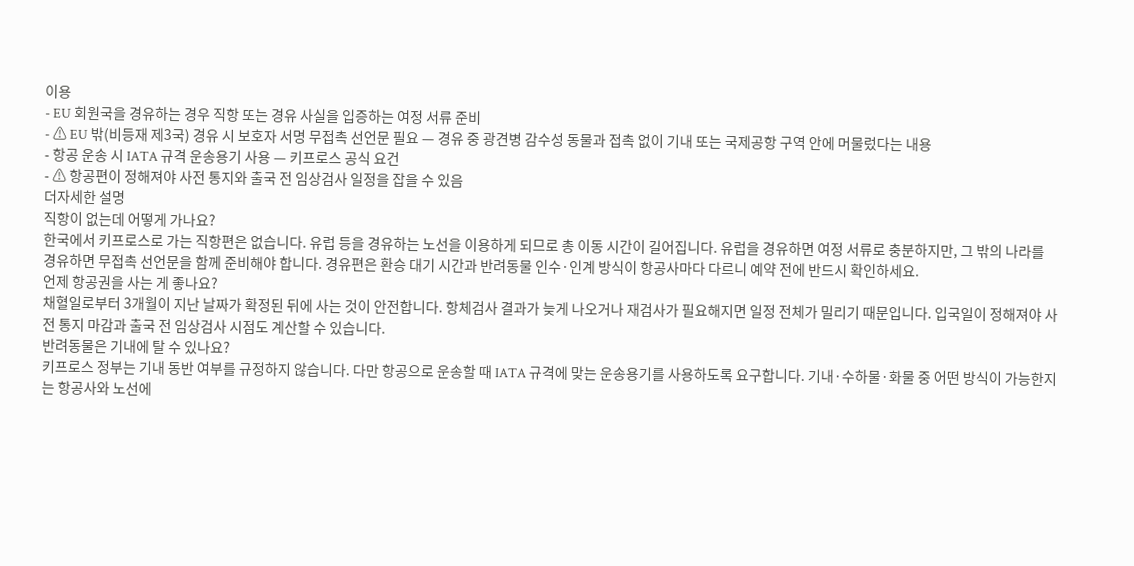이용
- EU 회원국을 경유하는 경우 직항 또는 경유 사실을 입증하는 여정 서류 준비
- ⚠ EU 밖(비등재 제3국) 경유 시 보호자 서명 무접촉 선언문 필요 — 경유 중 광견병 감수성 동물과 접촉 없이 기내 또는 국제공항 구역 안에 머물렀다는 내용
- 항공 운송 시 IATA 규격 운송용기 사용 — 키프로스 공식 요건
- ⚠ 항공편이 정해져야 사전 통지와 출국 전 임상검사 일정을 잡을 수 있음
더자세한 설명
직항이 없는데 어떻게 가나요?
한국에서 키프로스로 가는 직항편은 없습니다. 유럽 등을 경유하는 노선을 이용하게 되므로 총 이동 시간이 길어집니다. 유럽을 경유하면 여정 서류로 충분하지만, 그 밖의 나라를 경유하면 무접촉 선언문을 함께 준비해야 합니다. 경유편은 환승 대기 시간과 반려동물 인수·인계 방식이 항공사마다 다르니 예약 전에 반드시 확인하세요.
언제 항공권을 사는 게 좋나요?
채혈일로부터 3개월이 지난 날짜가 확정된 뒤에 사는 것이 안전합니다. 항체검사 결과가 늦게 나오거나 재검사가 필요해지면 일정 전체가 밀리기 때문입니다. 입국일이 정해져야 사전 통지 마감과 출국 전 임상검사 시점도 계산할 수 있습니다.
반려동물은 기내에 탈 수 있나요?
키프로스 정부는 기내 동반 여부를 규정하지 않습니다. 다만 항공으로 운송할 때 IATA 규격에 맞는 운송용기를 사용하도록 요구합니다. 기내·수하물·화물 중 어떤 방식이 가능한지는 항공사와 노선에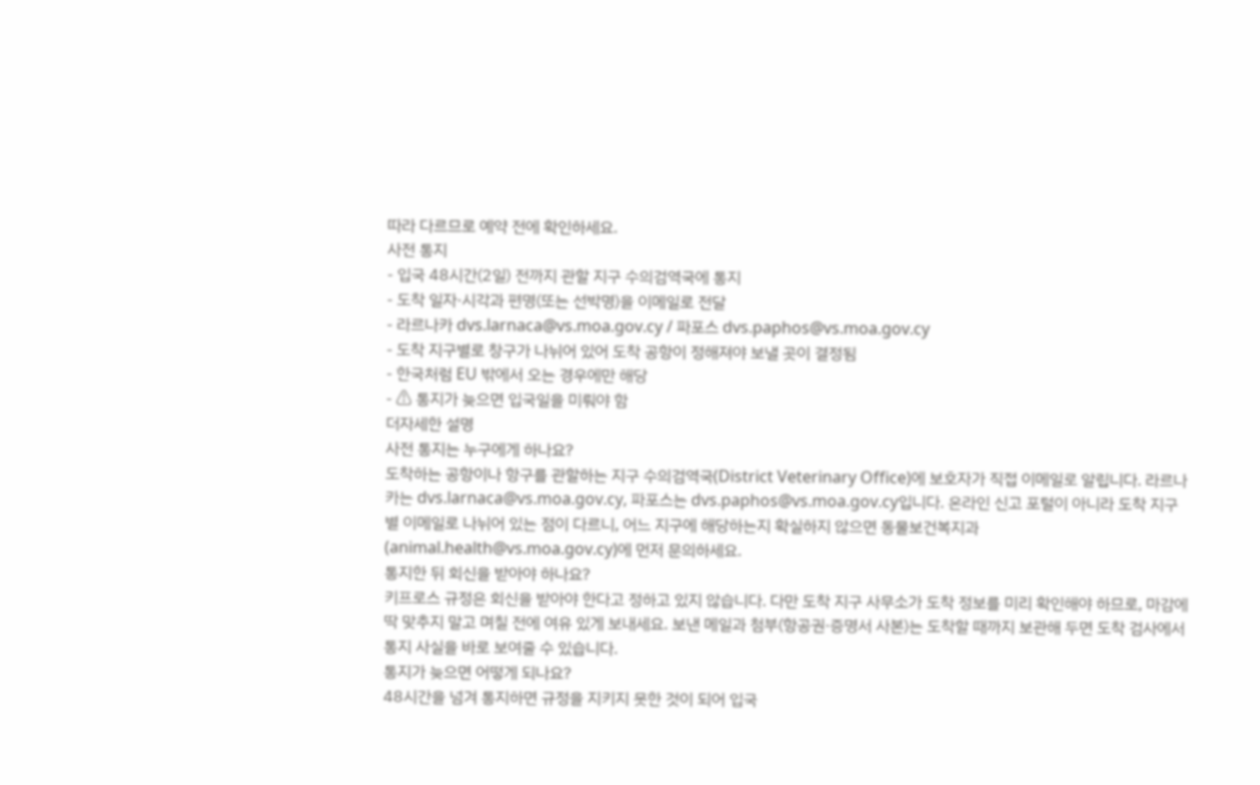따라 다르므로 예약 전에 확인하세요.
사전 통지
- 입국 48시간(2일) 전까지 관할 지구 수의검역국에 통지
- 도착 일자·시각과 편명(또는 선박명)을 이메일로 전달
- 라르나카 dvs.larnaca@vs.moa.gov.cy / 파포스 dvs.paphos@vs.moa.gov.cy
- 도착 지구별로 창구가 나뉘어 있어 도착 공항이 정해져야 보낼 곳이 결정됨
- 한국처럼 EU 밖에서 오는 경우에만 해당
- ⚠ 통지가 늦으면 입국일을 미뤄야 함
더자세한 설명
사전 통지는 누구에게 하나요?
도착하는 공항이나 항구를 관할하는 지구 수의검역국(District Veterinary Office)에 보호자가 직접 이메일로 알립니다. 라르나카는 dvs.larnaca@vs.moa.gov.cy, 파포스는 dvs.paphos@vs.moa.gov.cy입니다. 온라인 신고 포털이 아니라 도착 지구별 이메일로 나뉘어 있는 점이 다르니, 어느 지구에 해당하는지 확실하지 않으면 동물보건복지과(animal.health@vs.moa.gov.cy)에 먼저 문의하세요.
통지한 뒤 회신을 받아야 하나요?
키프로스 규정은 회신을 받아야 한다고 정하고 있지 않습니다. 다만 도착 지구 사무소가 도착 정보를 미리 확인해야 하므로, 마감에 딱 맞추지 말고 며칠 전에 여유 있게 보내세요. 보낸 메일과 첨부(항공권·증명서 사본)는 도착할 때까지 보관해 두면 도착 검사에서 통지 사실을 바로 보여줄 수 있습니다.
통지가 늦으면 어떻게 되나요?
48시간을 넘겨 통지하면 규정을 지키지 못한 것이 되어 입국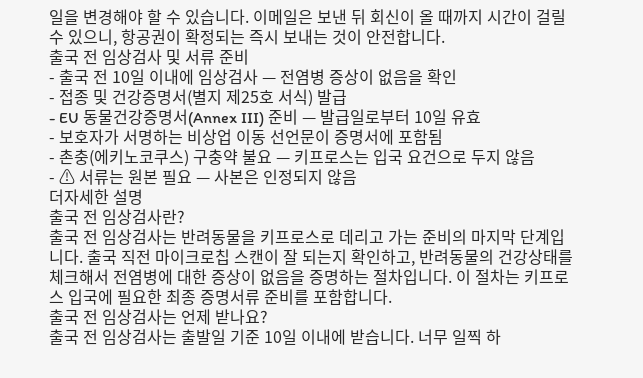일을 변경해야 할 수 있습니다. 이메일은 보낸 뒤 회신이 올 때까지 시간이 걸릴 수 있으니, 항공권이 확정되는 즉시 보내는 것이 안전합니다.
출국 전 임상검사 및 서류 준비
- 출국 전 10일 이내에 임상검사 — 전염병 증상이 없음을 확인
- 접종 및 건강증명서(별지 제25호 서식) 발급
- EU 동물건강증명서(Annex III) 준비 — 발급일로부터 10일 유효
- 보호자가 서명하는 비상업 이동 선언문이 증명서에 포함됨
- 촌충(에키노코쿠스) 구충약 불요 — 키프로스는 입국 요건으로 두지 않음
- ⚠ 서류는 원본 필요 — 사본은 인정되지 않음
더자세한 설명
출국 전 임상검사란?
출국 전 임상검사는 반려동물을 키프로스로 데리고 가는 준비의 마지막 단계입니다. 출국 직전 마이크로칩 스캔이 잘 되는지 확인하고, 반려동물의 건강상태를 체크해서 전염병에 대한 증상이 없음을 증명하는 절차입니다. 이 절차는 키프로스 입국에 필요한 최종 증명서류 준비를 포함합니다.
출국 전 임상검사는 언제 받나요?
출국 전 임상검사는 출발일 기준 10일 이내에 받습니다. 너무 일찍 하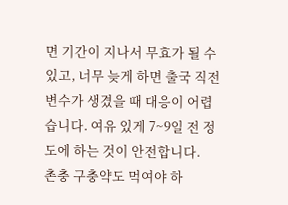면 기간이 지나서 무효가 될 수 있고, 너무 늦게 하면 출국 직전 변수가 생겼을 때 대응이 어렵습니다. 여유 있게 7~9일 전 정도에 하는 것이 안전합니다.
촌충 구충약도 먹여야 하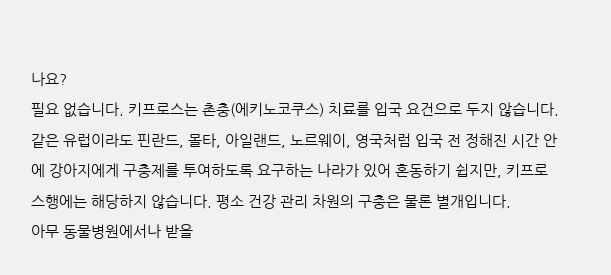나요?
필요 없습니다. 키프로스는 촌충(에키노코쿠스) 치료를 입국 요건으로 두지 않습니다. 같은 유럽이라도 핀란드, 몰타, 아일랜드, 노르웨이, 영국처럼 입국 전 정해진 시간 안에 강아지에게 구충제를 투여하도록 요구하는 나라가 있어 혼동하기 쉽지만, 키프로스행에는 해당하지 않습니다. 평소 건강 관리 차원의 구충은 물론 별개입니다.
아무 동물병원에서나 받을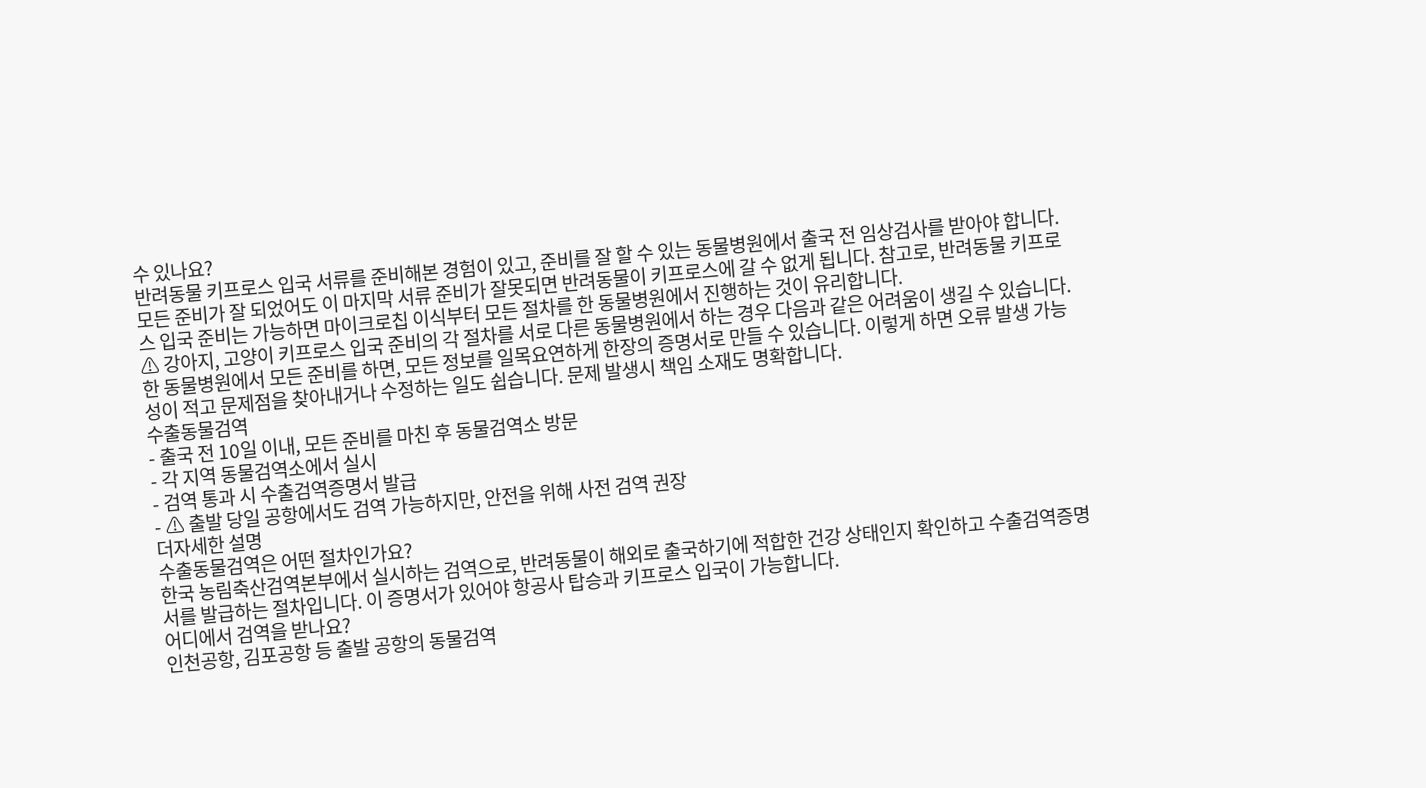수 있나요?
반려동물 키프로스 입국 서류를 준비해본 경험이 있고, 준비를 잘 할 수 있는 동물병원에서 출국 전 임상검사를 받아야 합니다. 모든 준비가 잘 되었어도 이 마지막 서류 준비가 잘못되면 반려동물이 키프로스에 갈 수 없게 됩니다. 참고로, 반려동물 키프로스 입국 준비는 가능하면 마이크로칩 이식부터 모든 절차를 한 동물병원에서 진행하는 것이 유리합니다.
⚠ 강아지, 고양이 키프로스 입국 준비의 각 절차를 서로 다른 동물병원에서 하는 경우 다음과 같은 어려움이 생길 수 있습니다.
한 동물병원에서 모든 준비를 하면, 모든 정보를 일목요연하게 한장의 증명서로 만들 수 있습니다. 이렇게 하면 오류 발생 가능성이 적고 문제점을 찾아내거나 수정하는 일도 쉽습니다. 문제 발생시 책임 소재도 명확합니다.
수출동물검역
- 출국 전 10일 이내, 모든 준비를 마친 후 동물검역소 방문
- 각 지역 동물검역소에서 실시
- 검역 통과 시 수출검역증명서 발급
- ⚠ 출발 당일 공항에서도 검역 가능하지만, 안전을 위해 사전 검역 권장
더자세한 설명
수출동물검역은 어떤 절차인가요?
한국 농림축산검역본부에서 실시하는 검역으로, 반려동물이 해외로 출국하기에 적합한 건강 상태인지 확인하고 수출검역증명서를 발급하는 절차입니다. 이 증명서가 있어야 항공사 탑승과 키프로스 입국이 가능합니다.
어디에서 검역을 받나요?
인천공항, 김포공항 등 출발 공항의 동물검역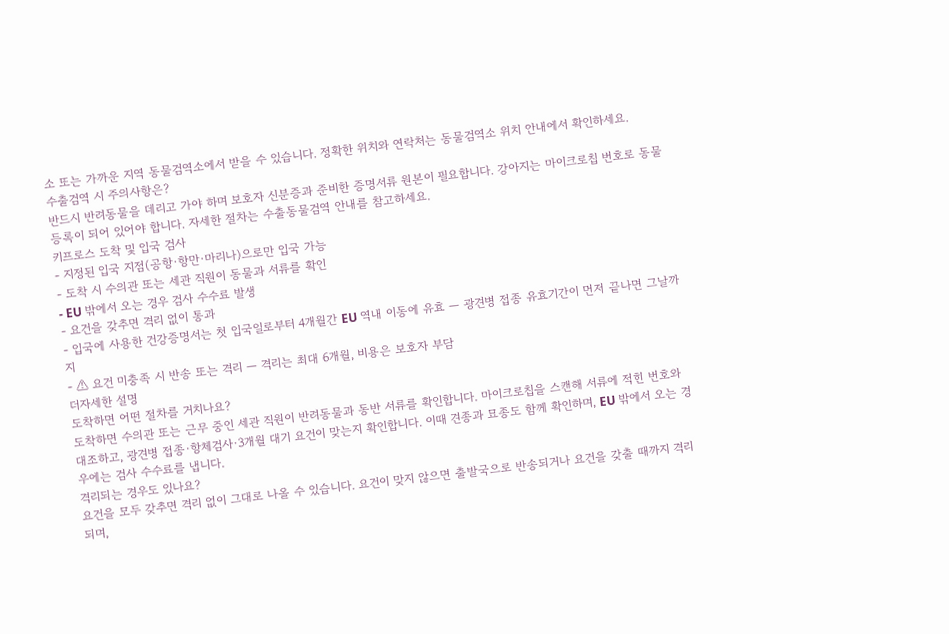소 또는 가까운 지역 동물검역소에서 받을 수 있습니다. 정확한 위치와 연락처는 동물검역소 위치 안내에서 확인하세요.
수출검역 시 주의사항은?
반드시 반려동물을 데리고 가야 하며 보호자 신분증과 준비한 증명서류 원본이 필요합니다. 강아지는 마이크로칩 번호로 동물등록이 되어 있어야 합니다. 자세한 절차는 수출동물검역 안내를 참고하세요.
키프로스 도착 및 입국 검사
- 지정된 입국 지점(공항·항만·마리나)으로만 입국 가능
- 도착 시 수의관 또는 세관 직원이 동물과 서류를 확인
- EU 밖에서 오는 경우 검사 수수료 발생
- 요건을 갖추면 격리 없이 통과
- 입국에 사용한 건강증명서는 첫 입국일로부터 4개월간 EU 역내 이동에 유효 — 광견병 접종 유효기간이 먼저 끝나면 그날까지
- ⚠ 요건 미충족 시 반송 또는 격리 — 격리는 최대 6개월, 비용은 보호자 부담
더자세한 설명
도착하면 어떤 절차를 거치나요?
도착하면 수의관 또는 근무 중인 세관 직원이 반려동물과 동반 서류를 확인합니다. 마이크로칩을 스캔해 서류에 적힌 번호와 대조하고, 광견병 접종·항체검사·3개월 대기 요건이 맞는지 확인합니다. 이때 견종과 묘종도 함께 확인하며, EU 밖에서 오는 경우에는 검사 수수료를 냅니다.
격리되는 경우도 있나요?
요건을 모두 갖추면 격리 없이 그대로 나올 수 있습니다. 요건이 맞지 않으면 출발국으로 반송되거나 요건을 갖출 때까지 격리되며,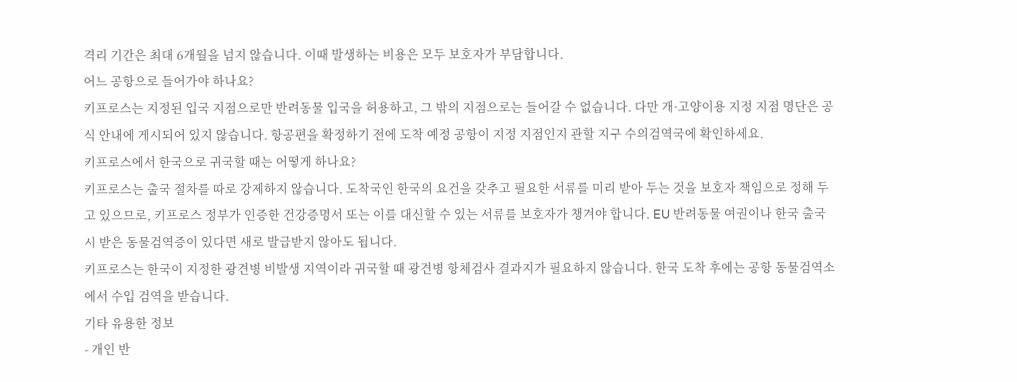격리 기간은 최대 6개월을 넘지 않습니다. 이때 발생하는 비용은 모두 보호자가 부담합니다.
어느 공항으로 들어가야 하나요?
키프로스는 지정된 입국 지점으로만 반려동물 입국을 허용하고, 그 밖의 지점으로는 들어갈 수 없습니다. 다만 개·고양이용 지정 지점 명단은 공식 안내에 게시되어 있지 않습니다. 항공편을 확정하기 전에 도착 예정 공항이 지정 지점인지 관할 지구 수의검역국에 확인하세요.
키프로스에서 한국으로 귀국할 때는 어떻게 하나요?
키프로스는 출국 절차를 따로 강제하지 않습니다. 도착국인 한국의 요건을 갖추고 필요한 서류를 미리 받아 두는 것을 보호자 책임으로 정해 두고 있으므로, 키프로스 정부가 인증한 건강증명서 또는 이를 대신할 수 있는 서류를 보호자가 챙겨야 합니다. EU 반려동물 여권이나 한국 출국 시 받은 동물검역증이 있다면 새로 발급받지 않아도 됩니다.
키프로스는 한국이 지정한 광견병 비발생 지역이라 귀국할 때 광견병 항체검사 결과지가 필요하지 않습니다. 한국 도착 후에는 공항 동물검역소에서 수입 검역을 받습니다.
기타 유용한 정보
- 개인 반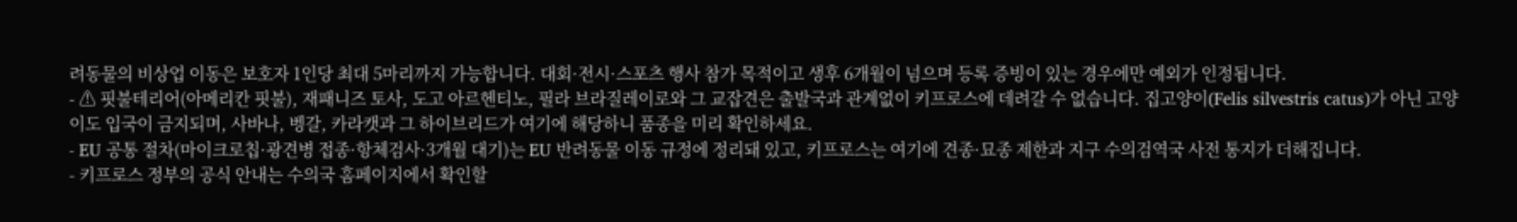려동물의 비상업 이동은 보호자 1인당 최대 5마리까지 가능합니다. 대회·전시·스포츠 행사 참가 목적이고 생후 6개월이 넘으며 등록 증빙이 있는 경우에만 예외가 인정됩니다.
- ⚠ 핏불테리어(아메리칸 핏불), 재패니즈 토사, 도고 아르헨티노, 필라 브라질레이로와 그 교잡견은 출발국과 관계없이 키프로스에 데려갈 수 없습니다. 집고양이(Felis silvestris catus)가 아닌 고양이도 입국이 금지되며, 사바나, 벵갈, 카라캣과 그 하이브리드가 여기에 해당하니 품종을 미리 확인하세요.
- EU 공통 절차(마이크로칩·광견병 접종·항체검사·3개월 대기)는 EU 반려동물 이동 규정에 정리돼 있고, 키프로스는 여기에 견종·묘종 제한과 지구 수의검역국 사전 통지가 더해집니다.
- 키프로스 정부의 공식 안내는 수의국 홈페이지에서 확인할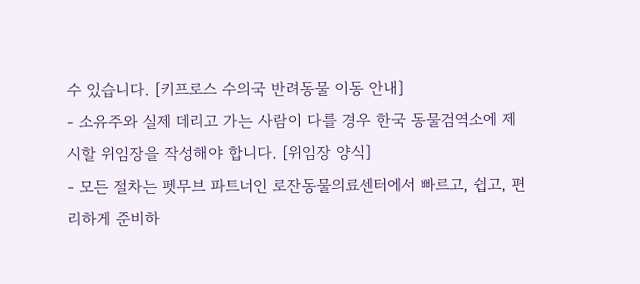수 있습니다. [키프로스 수의국 반려동물 이동 안내]
- 소유주와 실제 데리고 가는 사람이 다를 경우 한국 동물검역소에 제시할 위임장을 작성해야 합니다. [위임장 양식]
- 모든 절차는 펫무브 파트너인 로잔동물의료센터에서 빠르고, 쉽고, 편리하게 준비하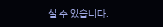실 수 있습니다.